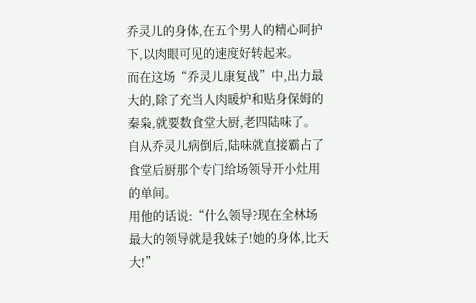乔灵儿的身体,在五个男人的精心呵护下,以肉眼可见的速度好转起来。
而在这场“乔灵儿康复战”中,出力最大的,除了充当人肉暖炉和贴身保姆的秦枭,就要数食堂大厨,老四陆味了。
自从乔灵儿病倒后,陆味就直接霸占了食堂后厨那个专门给场领导开小灶用的单间。
用他的话说:“什么领导?现在全林场最大的领导就是我妹子!她的身体,比天大!”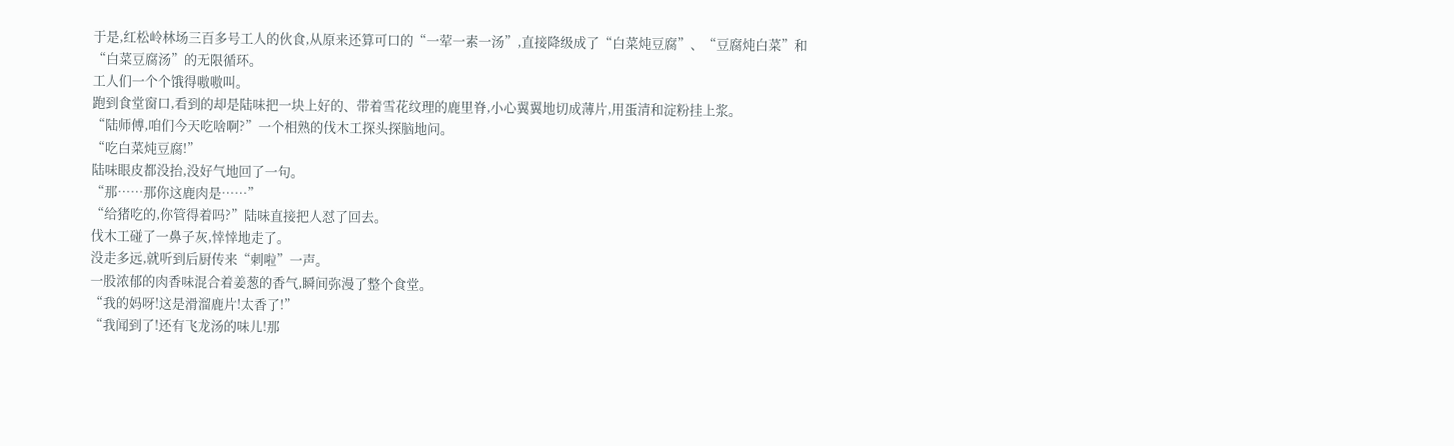于是,红松岭林场三百多号工人的伙食,从原来还算可口的“一荤一素一汤”,直接降级成了“白菜炖豆腐”、“豆腐炖白菜”和“白菜豆腐汤”的无限循环。
工人们一个个饿得嗷嗷叫。
跑到食堂窗口,看到的却是陆味把一块上好的、带着雪花纹理的鹿里脊,小心翼翼地切成薄片,用蛋清和淀粉挂上浆。
“陆师傅,咱们今天吃啥啊?”一个相熟的伐木工探头探脑地问。
“吃白菜炖豆腐!”
陆味眼皮都没抬,没好气地回了一句。
“那……那你这鹿肉是……”
“给猪吃的,你管得着吗?”陆味直接把人怼了回去。
伐木工碰了一鼻子灰,悻悻地走了。
没走多远,就听到后厨传来“刺啦”一声。
一股浓郁的肉香味混合着姜葱的香气,瞬间弥漫了整个食堂。
“我的妈呀!这是滑溜鹿片!太香了!”
“我闻到了!还有飞龙汤的味儿!那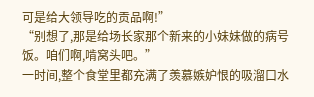可是给大领导吃的贡品啊!”
“别想了,那是给场长家那个新来的小妹妹做的病号饭。咱们啊,啃窝头吧。”
一时间,整个食堂里都充满了羡慕嫉妒恨的吸溜口水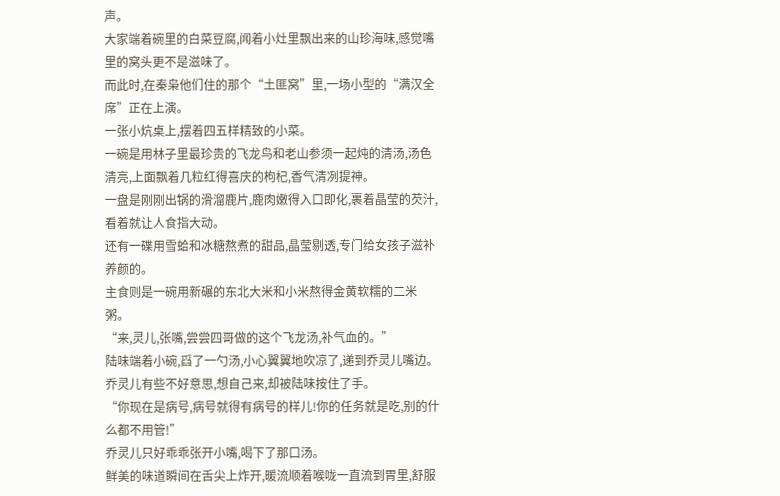声。
大家端着碗里的白菜豆腐,闻着小灶里飘出来的山珍海味,感觉嘴里的窝头更不是滋味了。
而此时,在秦枭他们住的那个“土匪窝”里,一场小型的“满汉全席”正在上演。
一张小炕桌上,摆着四五样精致的小菜。
一碗是用林子里最珍贵的飞龙鸟和老山参须一起炖的清汤,汤色清亮,上面飘着几粒红得喜庆的枸杞,香气清冽提神。
一盘是刚刚出锅的滑溜鹿片,鹿肉嫩得入口即化,裹着晶莹的芡汁,看着就让人食指大动。
还有一碟用雪蛤和冰糖熬煮的甜品,晶莹剔透,专门给女孩子滋补养颜的。
主食则是一碗用新碾的东北大米和小米熬得金黄软糯的二米粥。
“来,灵儿,张嘴,尝尝四哥做的这个飞龙汤,补气血的。”
陆味端着小碗,舀了一勺汤,小心翼翼地吹凉了,递到乔灵儿嘴边。
乔灵儿有些不好意思,想自己来,却被陆味按住了手。
“你现在是病号,病号就得有病号的样儿!你的任务就是吃,别的什么都不用管!”
乔灵儿只好乖乖张开小嘴,喝下了那口汤。
鲜美的味道瞬间在舌尖上炸开,暖流顺着喉咙一直流到胃里,舒服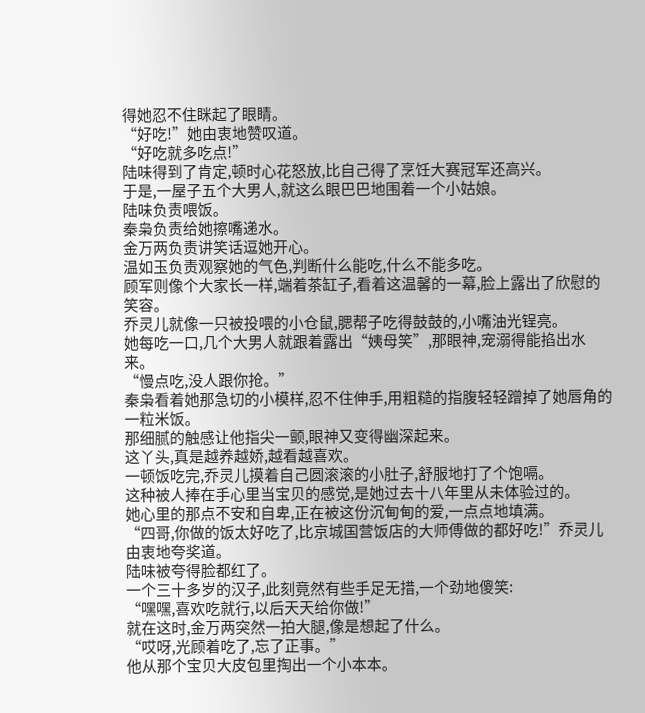得她忍不住眯起了眼睛。
“好吃!”她由衷地赞叹道。
“好吃就多吃点!”
陆味得到了肯定,顿时心花怒放,比自己得了烹饪大赛冠军还高兴。
于是,一屋子五个大男人,就这么眼巴巴地围着一个小姑娘。
陆味负责喂饭。
秦枭负责给她擦嘴递水。
金万两负责讲笑话逗她开心。
温如玉负责观察她的气色,判断什么能吃,什么不能多吃。
顾军则像个大家长一样,端着茶缸子,看着这温馨的一幕,脸上露出了欣慰的笑容。
乔灵儿就像一只被投喂的小仓鼠,腮帮子吃得鼓鼓的,小嘴油光锃亮。
她每吃一口,几个大男人就跟着露出“姨母笑”,那眼神,宠溺得能掐出水来。
“慢点吃,没人跟你抢。”
秦枭看着她那急切的小模样,忍不住伸手,用粗糙的指腹轻轻蹭掉了她唇角的一粒米饭。
那细腻的触感让他指尖一颤,眼神又变得幽深起来。
这丫头,真是越养越娇,越看越喜欢。
一顿饭吃完,乔灵儿摸着自己圆滚滚的小肚子,舒服地打了个饱嗝。
这种被人捧在手心里当宝贝的感觉,是她过去十八年里从未体验过的。
她心里的那点不安和自卑,正在被这份沉甸甸的爱,一点点地填满。
“四哥,你做的饭太好吃了,比京城国营饭店的大师傅做的都好吃!”乔灵儿由衷地夸奖道。
陆味被夸得脸都红了。
一个三十多岁的汉子,此刻竟然有些手足无措,一个劲地傻笑:
“嘿嘿,喜欢吃就行,以后天天给你做!”
就在这时,金万两突然一拍大腿,像是想起了什么。
“哎呀,光顾着吃了,忘了正事。”
他从那个宝贝大皮包里掏出一个小本本。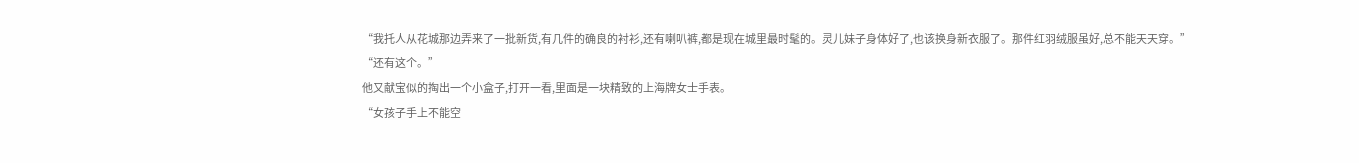“我托人从花城那边弄来了一批新货,有几件的确良的衬衫,还有喇叭裤,都是现在城里最时髦的。灵儿妹子身体好了,也该换身新衣服了。那件红羽绒服虽好,总不能天天穿。”
“还有这个。”
他又献宝似的掏出一个小盒子,打开一看,里面是一块精致的上海牌女士手表。
“女孩子手上不能空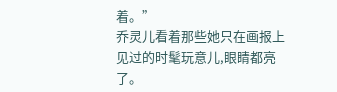着。”
乔灵儿看着那些她只在画报上见过的时髦玩意儿,眼睛都亮了。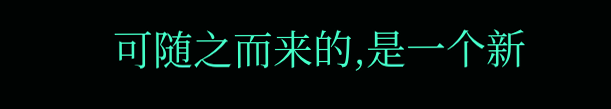可随之而来的,是一个新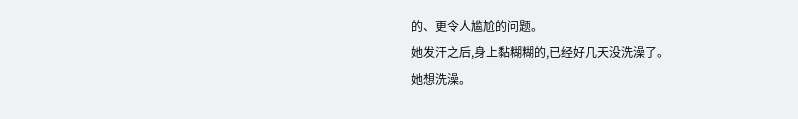的、更令人尴尬的问题。
她发汗之后,身上黏糊糊的,已经好几天没洗澡了。
她想洗澡。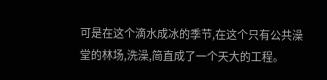可是在这个滴水成冰的季节,在这个只有公共澡堂的林场,洗澡,简直成了一个天大的工程。